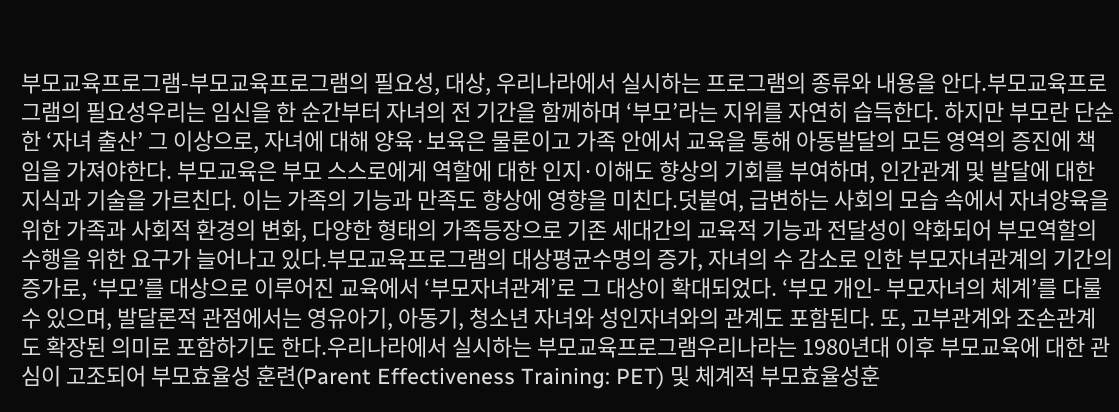부모교육프로그램-부모교육프로그램의 필요성, 대상, 우리나라에서 실시하는 프로그램의 종류와 내용을 안다.부모교육프로그램의 필요성우리는 임신을 한 순간부터 자녀의 전 기간을 함께하며 ‘부모’라는 지위를 자연히 습득한다. 하지만 부모란 단순한 ‘자녀 출산’ 그 이상으로, 자녀에 대해 양육·보육은 물론이고 가족 안에서 교육을 통해 아동발달의 모든 영역의 증진에 책임을 가져야한다. 부모교육은 부모 스스로에게 역할에 대한 인지·이해도 향상의 기회를 부여하며, 인간관계 및 발달에 대한 지식과 기술을 가르친다. 이는 가족의 기능과 만족도 향상에 영향을 미친다.덧붙여, 급변하는 사회의 모습 속에서 자녀양육을 위한 가족과 사회적 환경의 변화, 다양한 형태의 가족등장으로 기존 세대간의 교육적 기능과 전달성이 약화되어 부모역할의 수행을 위한 요구가 늘어나고 있다.부모교육프로그램의 대상평균수명의 증가, 자녀의 수 감소로 인한 부모자녀관계의 기간의 증가로, ‘부모’를 대상으로 이루어진 교육에서 ‘부모자녀관계’로 그 대상이 확대되었다. ‘부모 개인- 부모자녀의 체계’를 다룰 수 있으며, 발달론적 관점에서는 영유아기, 아동기, 청소년 자녀와 성인자녀와의 관계도 포함된다. 또, 고부관계와 조손관계도 확장된 의미로 포함하기도 한다.우리나라에서 실시하는 부모교육프로그램우리나라는 1980년대 이후 부모교육에 대한 관심이 고조되어 부모효율성 훈련(Parent Effectiveness Training: PET) 및 체계적 부모효율성훈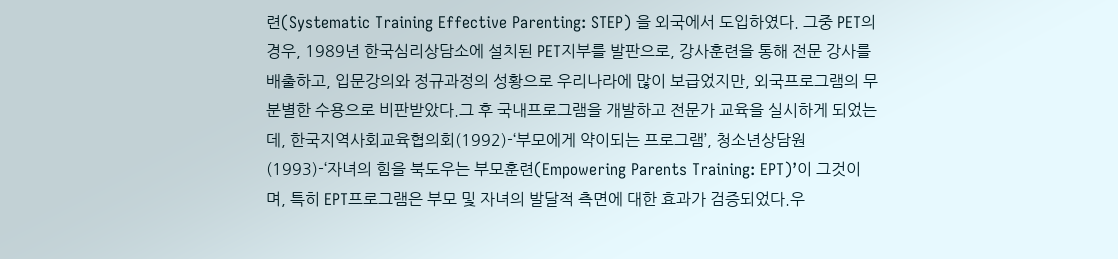련(Systematic Training Effective Parenting: STEP) 을 외국에서 도입하였다. 그중 PET의 경우, 1989년 한국심리상담소에 설치된 PET지부를 발판으로, 강사훈련을 통해 전문 강사를 배출하고, 입문강의와 정규과정의 성황으로 우리나라에 많이 보급었지만, 외국프로그램의 무분별한 수용으로 비판받았다.그 후 국내프로그램을 개발하고 전문가 교육을 실시하게 되었는데, 한국지역사회교육협의회(1992)-‘부모에게 약이되는 프로그램’, 청소년상담원(1993)-‘자녀의 힘을 북도우는 부모훈련(Empowering Parents Training: EPT)’이 그것이며, 특히 EPT프로그램은 부모 및 자녀의 발달적 측면에 대한 효과가 검증되었다.우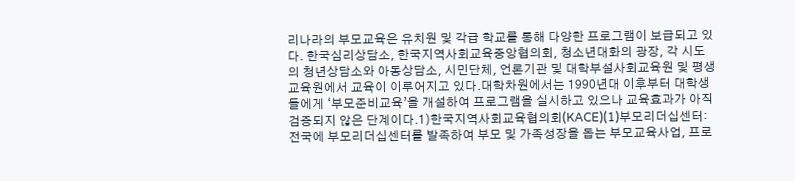리나라의 부모교육은 유치원 및 각급 학교를 통해 다양한 프로그램이 보급되고 있다. 한국심리상담소, 한국지역사회교육중앙협의회, 청소년대화의 광장, 각 시도의 청년상담소와 아동상담소, 시민단체, 언론기관 및 대학부설사회교육원 및 평생교육원에서 교육이 이루어지고 있다.대학차원에서는 1990년대 이후부터 대학생들에게 ‘부모준비교육’을 개설하여 프로그램을 실시하고 있으나 교육효과가 아직 검증되지 않은 단계이다.1)한국지역사회교육협의회(KACE)(1)부모리더십센터: 전국에 부모리더십센터를 발족하여 부모 및 가족성장을 돕는 부모교육사업, 프로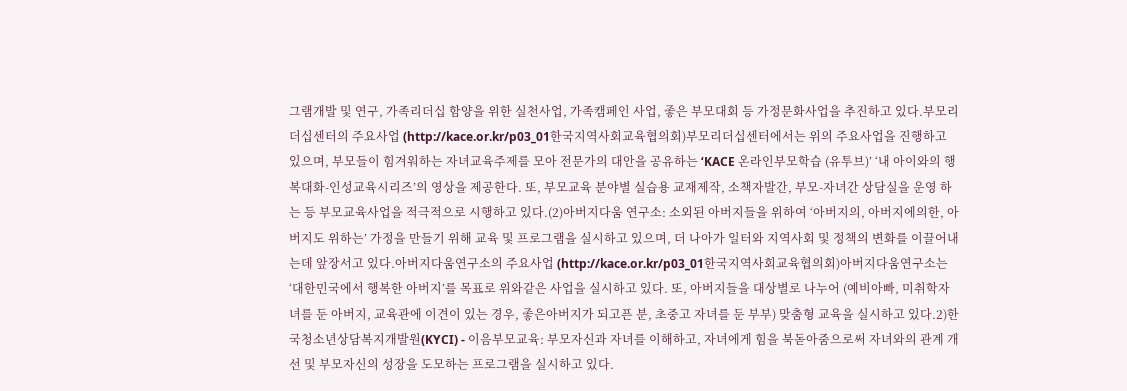그램개발 및 연구, 가족리더십 함양을 위한 실천사업, 가족캠페인 사업, 좋은 부모대회 등 가정문화사업을 추진하고 있다.부모리더십센터의 주요사업 (http://kace.or.kr/p03_01한국지역사회교육협의회)부모리더십센터에서는 위의 주요사업을 진행하고 있으며, 부모들이 힘겨워하는 자녀교육주제를 모아 전문가의 대안을 공유하는 ‘KACE 온라인부모학습 (유투브)’ ‘내 아이와의 행복대화-인성교육시리즈’의 영상을 제공한다. 또, 부모교육 분야별 실습용 교재제작, 소책자발간, 부모-자녀간 상담실을 운영 하는 등 부모교육사업을 적극적으로 시행하고 있다.(2)아버지다움 연구소: 소외된 아버지들을 위하여 ‘아버지의, 아버지에의한, 아버지도 위하는’ 가정을 만들기 위해 교육 및 프로그램을 실시하고 있으며, 더 나아가 일터와 지역사회 및 정책의 변화를 이끌어내는데 앞장서고 있다.아버지다움연구소의 주요사업 (http://kace.or.kr/p03_01한국지역사회교육협의회)아버지다움연구소는 ‘대한민국에서 행복한 아버지’를 목표로 위와같은 사업을 실시하고 있다. 또, 아버지들을 대상별로 나누어 (예비아빠, 미취학자녀를 둔 아버지, 교육관에 이견이 있는 경우, 좋은아버지가 되고픈 분, 초중고 자녀를 둔 부부) 맞춤형 교육을 실시하고 있다.2)한국청소년상담복지개발원(KYCI) - 이음부모교육: 부모자신과 자녀를 이해하고, 자녀에게 힘을 북돋아줌으로써 자녀와의 관계 개선 및 부모자신의 성장을 도모하는 프로그램을 실시하고 있다.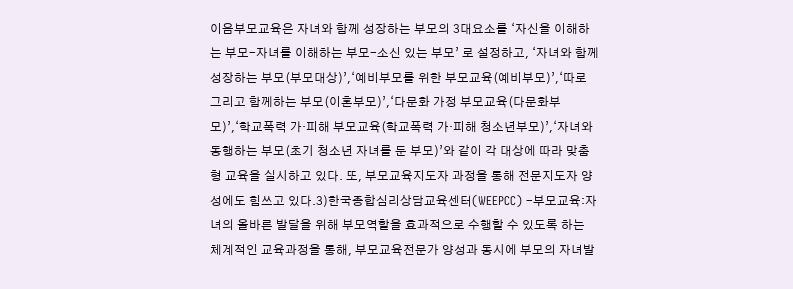이음부모교육은 자녀와 함께 성장하는 부모의 3대요소를 ‘자신을 이해하는 부모-자녀를 이해하는 부모-소신 있는 부모’ 로 설정하고, ‘자녀와 함께 성장하는 부모(부모대상)’,‘예비부모를 위한 부모교육(예비부모)’,‘따로 그리고 함께하는 부모(이혼부모)’,‘다문화 가정 부모교육(다문화부모)’,‘학교폭력 가·피해 부모교육(학교폭력 가·피해 청소년부모)’,‘자녀와동행하는 부모(초기 청소년 자녀를 둔 부모)’와 같이 각 대상에 따라 맞춤형 교육을 실시하고 있다. 또, 부모교육지도자 과정을 통해 전문지도자 양성에도 힘쓰고 있다.3)한국종합심리상담교육센터(WEEPCC) -부모교육:자녀의 올바른 발달을 위해 부모역할을 효과적으로 수행할 수 있도록 하는 체계적인 교육과정을 통해, 부모교육전문가 양성과 동시에 부모의 자녀발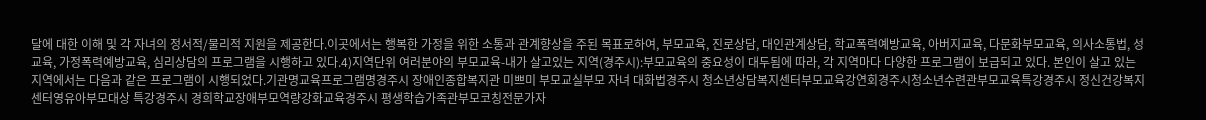달에 대한 이해 및 각 자녀의 정서적/물리적 지원을 제공한다.이곳에서는 행복한 가정을 위한 소통과 관계향상을 주된 목표로하여, 부모교육, 진로상담, 대인관계상담, 학교폭력예방교육, 아버지교육, 다문화부모교육, 의사소통법, 성교육, 가정폭력예방교육, 심리상담의 프로그램을 시행하고 있다.4)지역단위 여러분야의 부모교육-내가 살고있는 지역(경주시):부모교육의 중요성이 대두됨에 따라, 각 지역마다 다양한 프로그램이 보급되고 있다. 본인이 살고 있는 지역에서는 다음과 같은 프로그램이 시행되었다.기관명교육프로그램명경주시 장애인종합복지관 미쁘미 부모교실부모 자녀 대화법경주시 청소년상담복지센터부모교육강연회경주시청소년수련관부모교육특강경주시 정신건강복지센터영유아부모대상 특강경주시 경희학교장애부모역량강화교육경주시 평생학습가족관부모코칭전문가자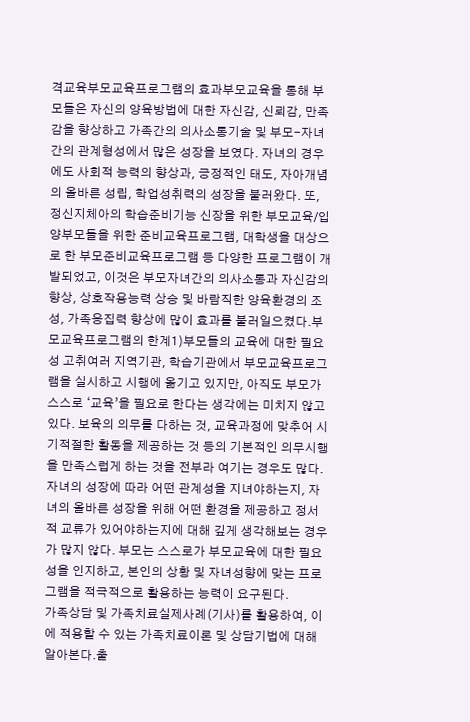격교육부모교육프로그램의 효과부모교육을 통해 부모들은 자신의 양육방법에 대한 자신감, 신뢰감, 만족감을 향상하고 가족간의 의사소통기술 및 부모-자녀간의 관계형성에서 많은 성장을 보였다. 자녀의 경우에도 사회적 능력의 향상과, 긍정적인 태도, 자아개념의 올바른 성립, 학업성취력의 성장을 불러왔다. 또, 정신지체아의 학습준비기능 신장을 위한 부모교육/입양부모들을 위한 준비교육프로그램, 대학생을 대상으로 한 부모준비교육프로그램 등 다양한 프로그램이 개발되었고, 이것은 부모자녀간의 의사소통과 자신감의 향상, 상호작용능력 상승 및 바람직한 양육환경의 조성, 가족응집력 향상에 많이 효과를 불러일으켰다.부모교육프로그램의 한계1)부모들의 교육에 대한 필요성 고취여러 지역기관, 학습기관에서 부모교육프로그램을 실시하고 시행에 옮기고 있지만, 아직도 부모가 스스로 ‘교육’을 필요로 한다는 생각에는 미치지 않고 있다. 보육의 의무를 다하는 것, 교육과정에 맞추어 시기적절한 활동을 제공하는 것 등의 기본적인 의무시행을 만족스럽게 하는 것을 전부라 여기는 경우도 많다. 자녀의 성장에 따라 어떤 관계성을 지녀야하는지, 자녀의 올바른 성장을 위해 어떤 환경을 제공하고 정서적 교류가 있어야하는지에 대해 깊게 생각해보는 경우가 많지 않다. 부모는 스스로가 부모교육에 대한 필요성을 인지하고, 본인의 상황 및 자녀성향에 맞는 프로그램을 적극적으로 활용하는 능력이 요구된다.
가족상담 및 가족치료실제사례(기사)를 활용하여, 이에 적용할 수 있는 가족치료이론 및 상담기법에 대해 알아본다.출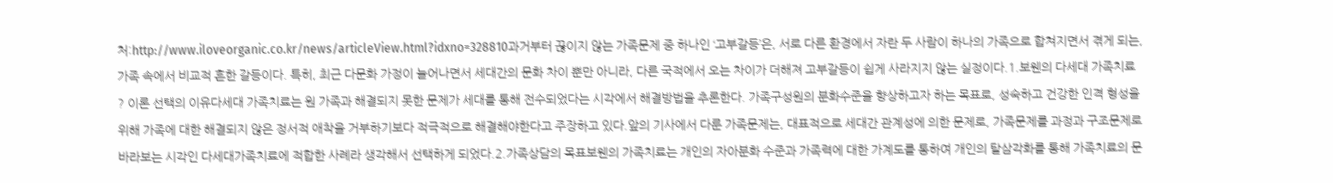처:http://www.iloveorganic.co.kr/news/articleView.html?idxno=328810과거부터 끊이지 않는 가족문제 중 하나인 ‘고부갈등’은, 서로 다른 환경에서 자란 두 사람이 하나의 가족으로 합쳐지면서 겪게 되는, 가족 속에서 비교적 흔한 갈등이다. 특히, 최근 다문화 가정이 늘어나면서 세대간의 문화 차이 뿐만 아니라, 다른 국적에서 오는 차이가 더해져 고부갈등이 쉽게 사라지지 않는 실정이다.1.보웬의 다세대 가족치료 ? 이론 선택의 이유다세대 가족치료는 원 가족과 해결되지 못한 문제가 세대를 통해 전수되었다는 시각에서 해결방법을 추론한다. 가족구성원의 분화수준을 향상하고자 하는 목표로, 성숙하고 건강한 인격 형성을 위해 가족에 대한 해결되지 않은 정서적 애착을 거부하기보다 적극적으로 해결해야한다고 주장하고 있다.앞의 기사에서 다룬 가족문제는, 대표적으로 세대간 관계성에 의한 문제로, 가족문제를 과정과 구조문제로 바라보는 시각인 다세대가족치료에 적합한 사례라 생각해서 선택하게 되었다.2.가족상담의 목표보웬의 가족치료는 개인의 자아분화 수준과 가족력에 대한 가계도를 통하여 개인의 탈삼각화를 통해 가족치료의 문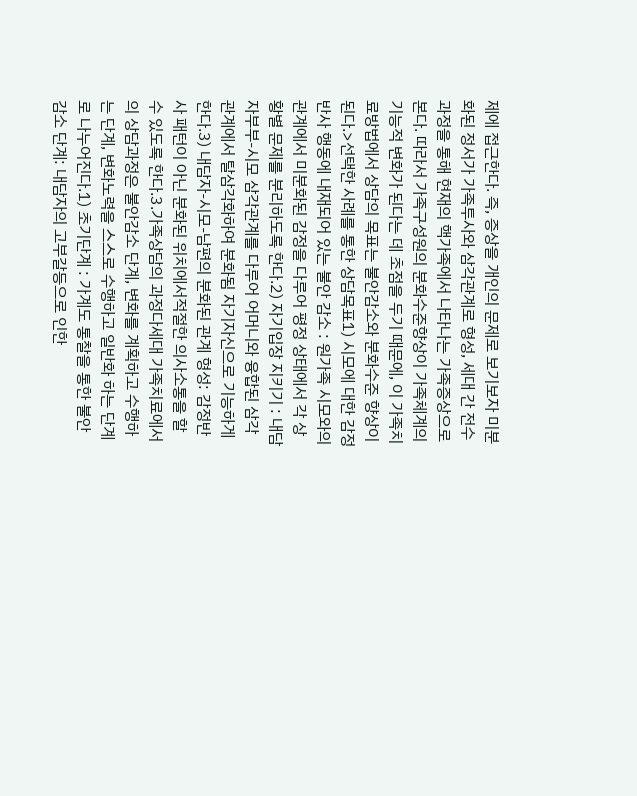제에 접근한다. 즉, 증상을 개인의 문제로 보기보자 미분화된 정서가 가족투사와 삼각관계로 형성, 세대 간 전수과정을 통해 현재의 핵가족에서 나타나는 가족증상으로 본다. 따라서 가족구성원의 분화수준향상이 가족체계의 기능적 변화가 된다는 데 초점을 두기 때문에, 이 가족치료방법에서 상담의 목표는 불안감소와 분화수준 향상이 된다.>선택한 사례를 통한 상담목표1) 시모에 대한 감정반사 행동에 내재되어 있는 불안 감소 : 원가족 시모와의 관계에서 미분화된 감정을 다루어 평정 상태에서 각 상황별 문제를 분리하도록 한다.2) 자기입장 지키기 : 내담자부부-시모 삼각관계를 다루어 어머니와 융합된 삼각관계에서 탈삼각화하여 분화됨 자기자신으로 기능하게 한다.3) 내담자-시모-남편의 분화된 관계 형성: 감정반사 패턴이 아닌 분화된 위치에서적절한 의사소통을 할 수 있도록 한다.3.가족상담의 과정다세대 가족치료에서의 상담과정은 불안감소 단계, 변화를 계획하고 수행하는 단계, 변화노력을 스스로 수행하고 일반화 하는 단계로 나누어진다.1) 초기단계 : 가계도 통찰을 통한 불안 감소 단계: 내담자의 고부갈등으로 인한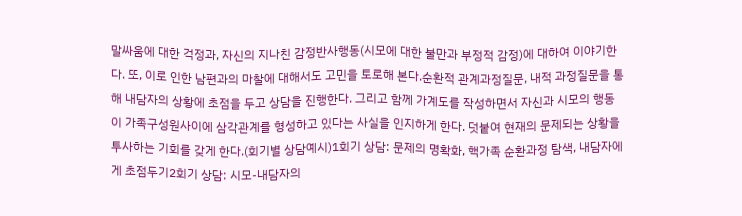말싸움에 대한 걱정과, 자신의 지나친 감정반사행동(시모에 대한 불만과 부정적 감정)에 대하여 이야기한다. 또, 이로 인한 남편과의 마찰에 대해서도 고민을 토로해 본다.순환적 관계과정질문, 내적 과정질문을 통해 내담자의 상황에 초점을 두고 상담을 진행한다. 그리고 함께 가계도를 작성하면서 자신과 시모의 행동이 가족구성원사이에 삼각관계를 형성하고 있다는 사실을 인지하게 한다. 덧붙여 현재의 문제되는 상황을 투사하는 기회를 갖게 한다.(회기별 상담예시)1회기 상담: 문제의 명확화, 핵가족 순환과정 탐색, 내담자에게 초점두기2회기 상담: 시모-내담자의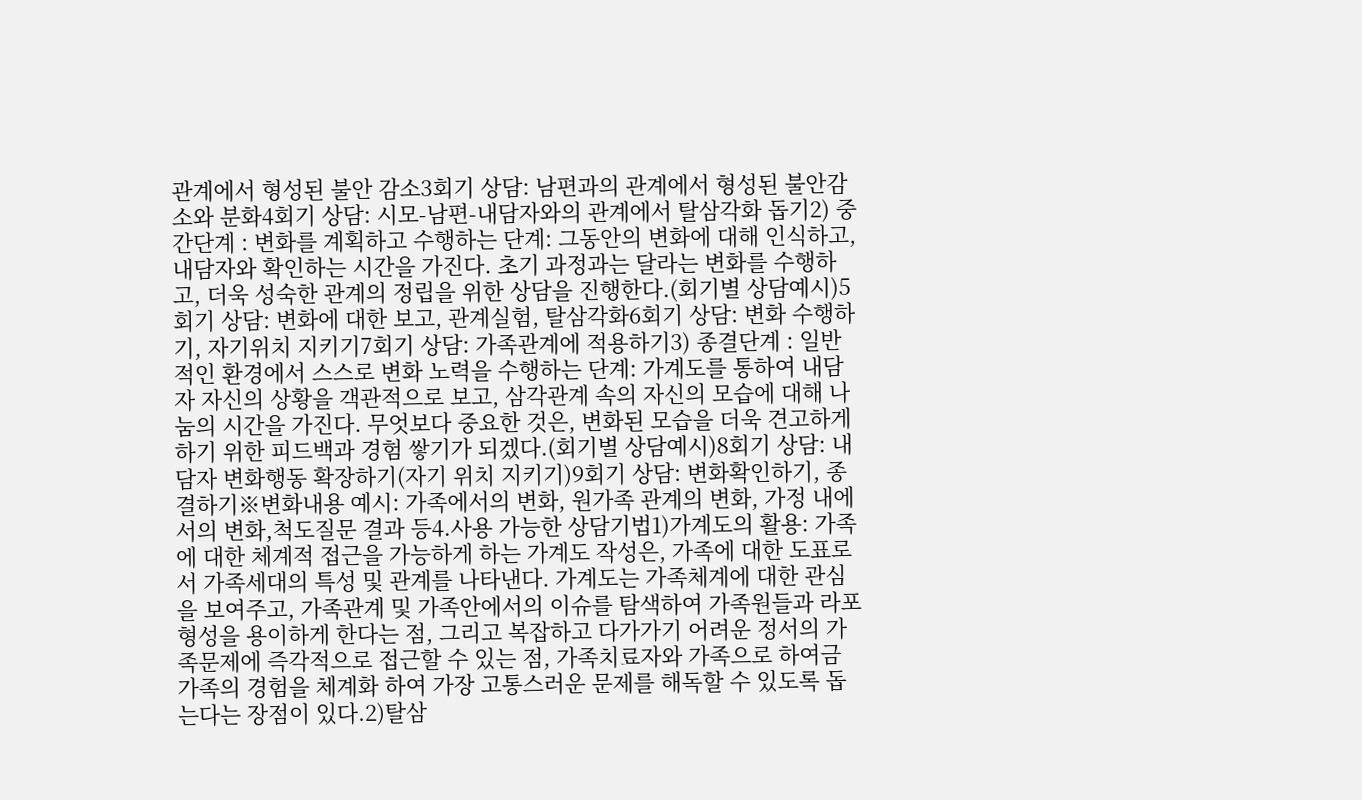관계에서 형성된 불안 감소3회기 상담: 남편과의 관계에서 형성된 불안감소와 분화4회기 상담: 시모-남편-내담자와의 관계에서 탈삼각화 돕기2) 중간단계 : 변화를 계획하고 수행하는 단계: 그동안의 변화에 대해 인식하고, 내담자와 확인하는 시간을 가진다. 초기 과정과는 달라는 변화를 수행하고, 더욱 성숙한 관계의 정립을 위한 상담을 진행한다.(회기별 상담예시)5회기 상담: 변화에 대한 보고, 관계실험, 탈삼각화6회기 상담: 변화 수행하기, 자기위치 지키기7회기 상담: 가족관계에 적용하기3) 종결단계 : 일반적인 환경에서 스스로 변화 노력을 수행하는 단계: 가계도를 통하여 내담자 자신의 상황을 객관적으로 보고, 삼각관계 속의 자신의 모습에 대해 나눔의 시간을 가진다. 무엇보다 중요한 것은, 변화된 모습을 더욱 견고하게 하기 위한 피드백과 경험 쌓기가 되겠다.(회기별 상담예시)8회기 상담: 내담자 변화행동 확장하기(자기 위치 지키기)9회기 상담: 변화확인하기, 종결하기※변화내용 예시: 가족에서의 변화, 원가족 관계의 변화, 가정 내에서의 변화,척도질문 결과 등4.사용 가능한 상담기법1)가계도의 활용: 가족에 대한 체계적 접근을 가능하게 하는 가계도 작성은, 가족에 대한 도표로서 가족세대의 특성 및 관계를 나타낸다. 가계도는 가족체계에 대한 관심을 보여주고, 가족관계 및 가족안에서의 이슈를 탐색하여 가족원들과 라포형성을 용이하게 한다는 점, 그리고 복잡하고 다가가기 어려운 정서의 가족문제에 즉각적으로 접근할 수 있는 점, 가족치료자와 가족으로 하여금 가족의 경험을 체계화 하여 가장 고통스러운 문제를 해독할 수 있도록 돕는다는 장점이 있다.2)탈삼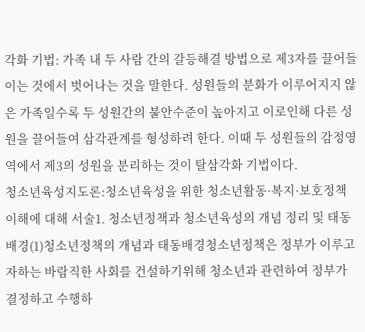각화 기법: 가족 내 두 사람 간의 갈등해결 방법으로 제3자를 끌어들이는 것에서 벗어나는 것을 말한다. 성원들의 분화가 이루어지지 않은 가족일수록 두 성원간의 불안수준이 높아지고 이로인해 다른 성원을 끌어들여 삼각관계를 형성하려 한다. 이때 두 성원들의 감정영역에서 제3의 성원을 분리하는 것이 탈삼각화 기법이다.
청소년육성지도론:청소년육성을 위한 청소년활동·복지·보호정책 이해에 대해 서술1. 청소년정책과 청소년육성의 개념 정리 및 태동 배경(1)청소년정책의 개념과 태동배경청소년정책은 정부가 이루고자하는 바람직한 사회를 건설하기위해 청소년과 관련하여 정부가 결정하고 수행하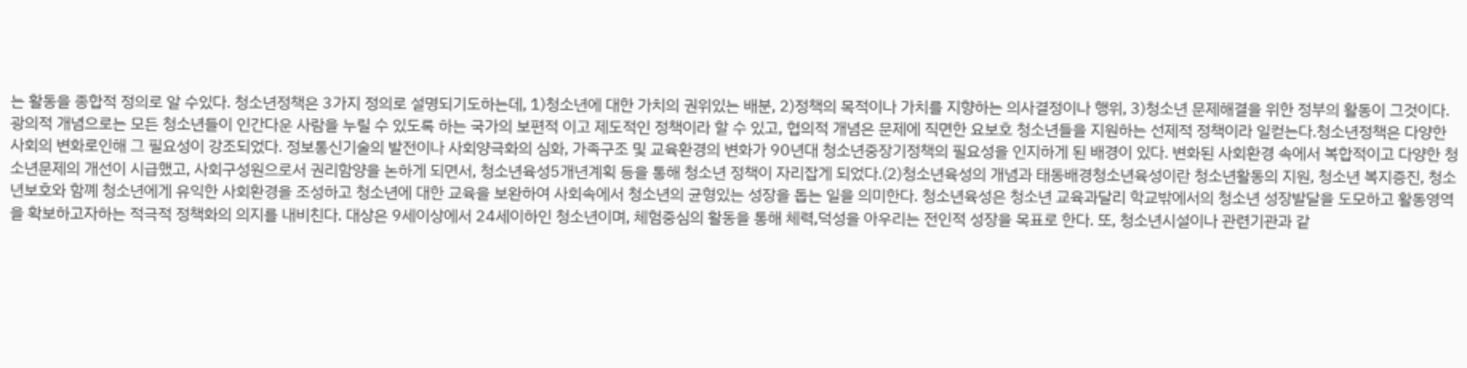는 활동을 종합적 정의로 알 수있다. 청소년정책은 3가지 정의로 설명되기도하는데, 1)청소년에 대한 가치의 권위있는 배분, 2)정책의 목적이나 가치를 지향하는 의사결정이나 행위, 3)청소년 문제해결을 위한 정부의 활동이 그것이다.광의적 개념으로는 모든 청소년들이 인간다운 사람을 누릴 수 있도록 하는 국가의 보편적 이고 제도적인 정책이라 할 수 있고, 협의적 개념은 문제에 직면한 요보호 청소년들을 지원하는 선제적 정책이라 일컫는다.청소년정책은 다양한 사회의 변화로인해 그 필요성이 강조되었다. 정보통신기술의 발전이나 사회양극화의 심화, 가족구조 및 교육환경의 변화가 90년대 청소년중장기정책의 필요성을 인지하게 된 배경이 있다. 변화된 사회환경 속에서 복합적이고 다양한 청소년문제의 개선이 시급했고, 사회구성원으로서 권리함양을 논하게 되면서, 청소년육성5개년계획 등을 통해 청소년 정책이 자리잡게 되었다.(2)청소년육성의 개념과 태동배경청소년육성이란 청소년활동의 지원, 청소년 복지증진, 청소년보호와 함꼐 청소년에게 유익한 사회환경을 조성하고 청소년에 대한 교육을 보완하여 사회속에서 청소년의 균형있는 성장을 돕는 일을 의미한다. 청소년육성은 청소년 교육과달리 학교밖에서의 청소년 성장발달을 도모하고 활동영역을 확보하고자하는 적극적 정책화의 의지를 내비친다. 대상은 9세이상에서 24세이하인 청소년이며, 체험중심의 활동을 통해 체력,덕성을 아우리는 전인적 성장을 목표로 한다. 또, 청소년시설이나 관련기관과 같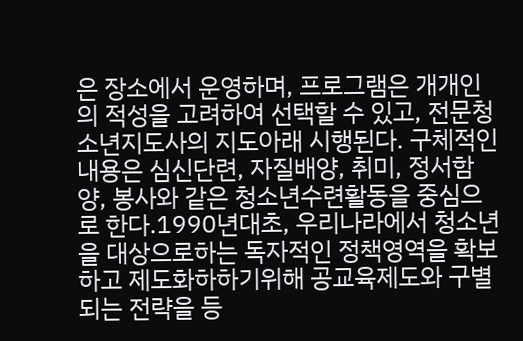은 장소에서 운영하며, 프로그램은 개개인의 적성을 고려하여 선택할 수 있고, 전문청소년지도사의 지도아래 시행된다. 구체적인 내용은 심신단련, 자질배양, 취미, 정서함양, 봉사와 같은 청소년수련활동을 중심으로 한다.1990년대초, 우리나라에서 청소년을 대상으로하는 독자적인 정책영역을 확보하고 제도화하하기위해 공교육제도와 구별되는 전략을 등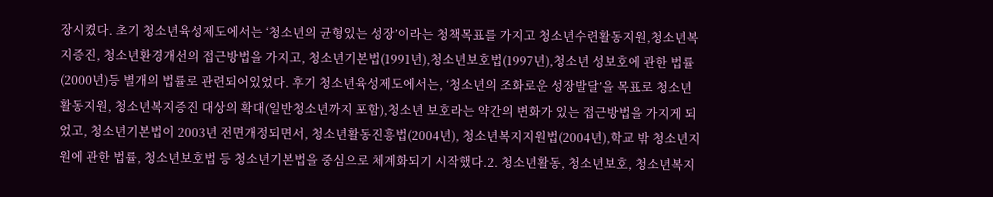장시켰다. 초기 청소년육성제도에서는 ‘청소년의 균형있는 성장’이라는 청책목표를 가지고 청소년수련활동지원,청소년복지증진, 청소년환경개선의 접근방법을 가지고, 청소년기본법(1991년),청소년보호법(1997년),청소년 성보호에 관한 법률(2000년)등 별개의 법률로 관련되어있었다. 후기 청소년육성제도에서는, ‘청소년의 조화로운 성장발달’을 목표로 청소년활동지원, 청소년복지증진 대상의 확대(일반청소년까지 포함),청소년 보호라는 약간의 변화가 있는 접근방법을 가지게 되었고, 청소년기본법이 2003년 전면개정되면서, 청소년활동진흥법(2004년), 청소년복지지원법(2004년),학교 밖 청소년지원에 관한 법률, 청소년보호법 등 청소년기본법을 중심으로 체계화되기 시작했다.2. 청소년활동, 청소년보호, 청소년복지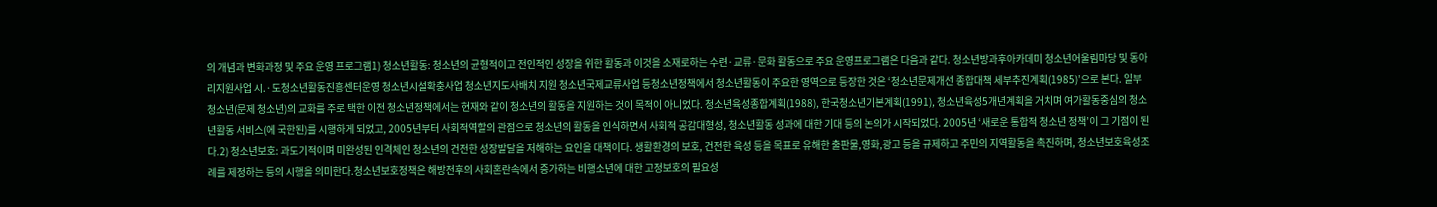의 개념과 변화과정 및 주요 운영 프로그램1) 청소년활동: 청소년의 균형적이고 전인적인 성장을 위한 활동과 이것을 소재로하는 수련·교류·문화 활동으로 주요 운영프로그램은 다음과 같다. 청소년방과후아카데미 청소년어울림마당 및 동아리지원사업 시.·도청소년활동진흥센터운영 청소년시설확충사업 청소년지도사배치 지원 청소년국제교류사업 등청소년정책에서 청소년활동이 주요한 영역으로 등장한 것은 ‘청소년문제개선 종합대책 세부추진계획(1985)’으로 본다. 일부 청소년(문제 청소년)의 교화를 주로 택한 이전 청소년정책에서는 현재와 같이 청소년의 활동을 지원하는 것이 목적이 아니었다. 청소년육성종합계획(1988), 한국청소년기본계획(1991), 청소년육성5개년계획을 거치며 여가활동중심의 청소년활동 서비스(에 국한된)를 시행하게 되었고, 2005년부터 사회적역할의 관점으로 청소년의 활동을 인식하면서 사회적 공감대형성, 청소년활동 성과에 대한 기대 등의 논의가 시작되었다. 2005년 ‘새로운 통합적 청소년 정책’이 그 기점이 된다.2) 청소년보호: 과도기적이며 미완성된 인격체인 청소년의 건전한 성장발달을 저해하는 요인을 대책이다. 생활환경의 보호, 건전한 육성 등을 목표로 유해한 출판물,영화,광고 등을 규제하고 주민의 지역활동을 촉진하며, 청소년보호육성조례를 제정하는 등의 시행을 의미한다.청소년보호정책은 해방전후의 사회혼란속에서 증가하는 비행소년에 대한 고정보호의 필요성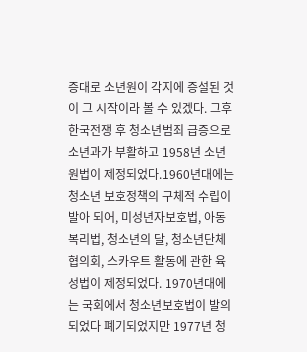증대로 소년원이 각지에 증설된 것이 그 시작이라 볼 수 있겠다. 그후 한국전쟁 후 청소년범죄 급증으로 소년과가 부활하고 1958년 소년원법이 제정되었다.1960년대에는 청소년 보호정책의 구체적 수립이 발아 되어, 미성년자보호법, 아동복리법, 청소년의 달, 청소년단체협의회, 스카우트 활동에 관한 육성법이 제정되었다. 1970년대에는 국회에서 청소년보호법이 발의되었다 폐기되었지만 1977년 청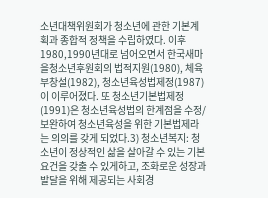소년대책위원회가 청소년에 관한 기본계획과 종합적 정책을 수립하였다. 이후1980,1990년대로 넘어오면서 한국새마을청소년후원회의 법적지원(1980), 체육부창설(1982), 청소년육성법제정(1987)이 이루어졌다. 또 청소년기본법제정(1991)은 청소년육성법의 한계점을 수정/보완하여 청소년육성을 위한 기본법제라는 의의를 갖게 되었다.3) 청소년복지: 청소년이 정상적인 삶을 살아갈 수 있는 기본요건을 갖출 수 있게하고, 조화로운 성장과 발달을 위해 제공되는 사회경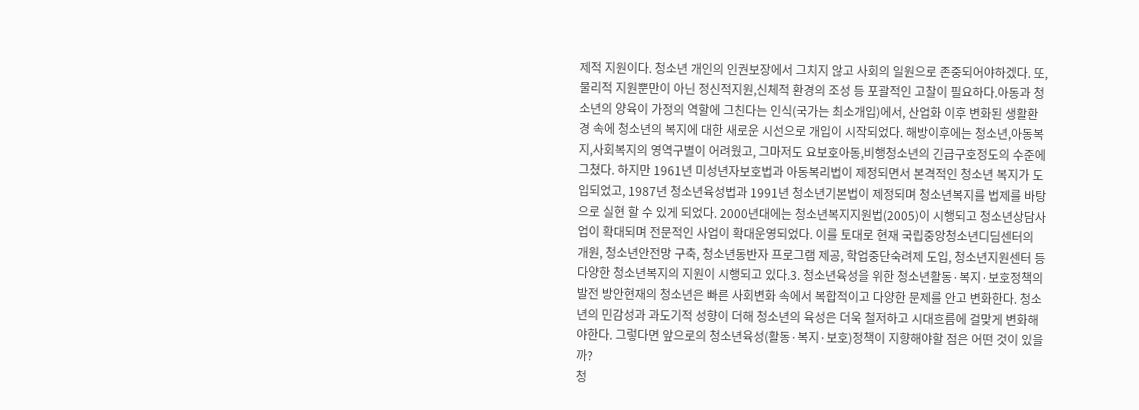제적 지원이다. 청소년 개인의 인권보장에서 그치지 않고 사회의 일원으로 존중되어야하겠다. 또, 물리적 지원뿐만이 아닌 정신적지원,신체적 환경의 조성 등 포괄적인 고찰이 필요하다.아동과 청소년의 양육이 가정의 역할에 그친다는 인식(국가는 최소개입)에서, 산업화 이후 변화된 생활환경 속에 청소년의 복지에 대한 새로운 시선으로 개입이 시작되었다. 해방이후에는 청소년,아동복지,사회복지의 영역구별이 어려웠고, 그마저도 요보호아동,비행청소년의 긴급구호정도의 수준에 그쳤다. 하지만 1961년 미성년자보호법과 아동복리법이 제정되면서 본격적인 청소년 복지가 도입되었고, 1987년 청소년육성법과 1991년 청소년기본법이 제정되며 청소년복지를 법제를 바탕으로 실현 할 수 있게 되었다. 2000년대에는 청소년복지지원법(2005)이 시행되고 청소년상담사업이 확대되며 전문적인 사업이 확대운영되었다. 이를 토대로 현재 국립중앙청소년디딤센터의 개원, 청소년안전망 구축, 청소년동반자 프로그램 제공, 학업중단숙려제 도입, 청소년지원센터 등 다양한 청소년복지의 지원이 시행되고 있다.3. 청소년육성을 위한 청소년활동·복지·보호정책의 발전 방안현재의 청소년은 빠른 사회변화 속에서 복합적이고 다양한 문제를 안고 변화한다. 청소년의 민감성과 과도기적 성향이 더해 청소년의 육성은 더욱 철저하고 시대흐름에 걸맞게 변화해야한다. 그렇다면 앞으로의 청소년육성(활동·복지·보호)정책이 지향해야할 점은 어떤 것이 있을까?
청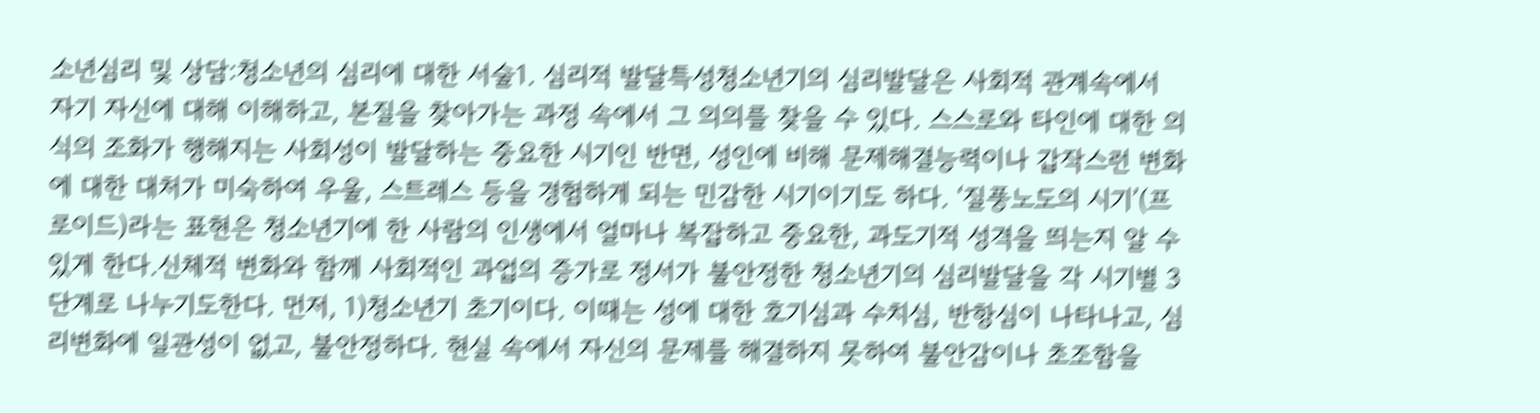소년심리 및 상담:청소년의 심리에 대한 서술1. 심리적 발달특성청소년기의 심리발달은 사회적 관계속에서 자기 자신에 대해 이해하고, 본질을 찾아가는 과정 속에서 그 의의를 찾을 수 있다. 스스로와 타인에 대한 의식의 조화가 행해지는 사회성이 발달하는 중요한 시기인 반면, 성인에 비해 문제해결능력이나 갑작스런 변화에 대한 대처가 미숙하여 우울, 스트레스 등을 경험하게 되는 민감한 시기이기도 하다. ‘질풍노도의 시기’(프로이드)라는 표현은 청소년기에 한 사람의 인생에서 얼마나 복잡하고 중요한, 과도기적 성격을 띄는지 알 수 있게 한다.신체적 변화와 함께 사회적인 과업의 증가로 정서가 불안정한 청소년기의 심리발달을 각 시기별 3단계로 나누기도한다. 먼저, 1)청소년기 초기이다. 이때는 성에 대한 호기심과 수치심, 반항심이 나타나고, 심리변화에 일관성이 없고, 불안정하다. 현실 속에서 자신의 문제를 해결하지 못하여 불안감이나 초조함을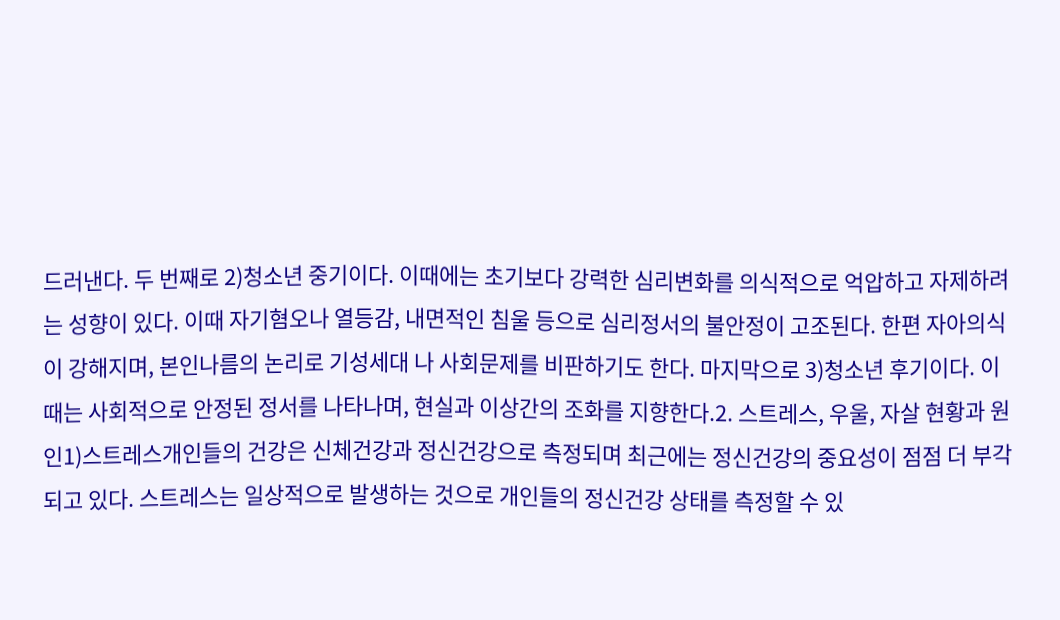드러낸다. 두 번째로 2)청소년 중기이다. 이때에는 초기보다 강력한 심리변화를 의식적으로 억압하고 자제하려는 성향이 있다. 이때 자기혐오나 열등감, 내면적인 침울 등으로 심리정서의 불안정이 고조된다. 한편 자아의식이 강해지며, 본인나름의 논리로 기성세대 나 사회문제를 비판하기도 한다. 마지막으로 3)청소년 후기이다. 이때는 사회적으로 안정된 정서를 나타나며, 현실과 이상간의 조화를 지향한다.2. 스트레스, 우울, 자살 현황과 원인1)스트레스개인들의 건강은 신체건강과 정신건강으로 측정되며 최근에는 정신건강의 중요성이 점점 더 부각되고 있다. 스트레스는 일상적으로 발생하는 것으로 개인들의 정신건강 상태를 측정할 수 있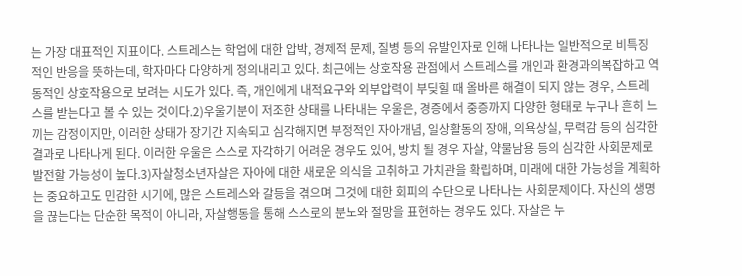는 가장 대표적인 지표이다. 스트레스는 학업에 대한 압박, 경제적 문제, 질병 등의 유발인자로 인해 나타나는 일반적으로 비특징적인 반응을 뜻하는데, 학자마다 다양하게 정의내리고 있다. 최근에는 상호작용 관점에서 스트레스를 개인과 환경과의복잡하고 역동적인 상호작용으로 보려는 시도가 있다. 즉, 개인에게 내적요구와 외부압력이 부딪힐 때 올바른 해결이 되지 않는 경우, 스트레스를 받는다고 볼 수 있는 것이다.2)우울기분이 저조한 상태를 나타내는 우울은, 경증에서 중증까지 다양한 형태로 누구나 흔히 느끼는 감정이지만, 이러한 상태가 장기간 지속되고 심각해지면 부정적인 자아개념, 일상활동의 장애, 의욕상실, 무력감 등의 심각한 결과로 나타나게 된다. 이러한 우울은 스스로 자각하기 어려운 경우도 있어, 방치 될 경우 자살, 약물남용 등의 심각한 사회문제로 발전할 가능성이 높다.3)자살청소년자살은 자아에 대한 새로운 의식을 고취하고 가치관을 확립하며, 미래에 대한 가능성을 계획하는 중요하고도 민감한 시기에, 많은 스트레스와 갈등을 겪으며 그것에 대한 회피의 수단으로 나타나는 사회문제이다. 자신의 생명을 끊는다는 단순한 목적이 아니라, 자살행동을 통해 스스로의 분노와 절망을 표현하는 경우도 있다. 자살은 누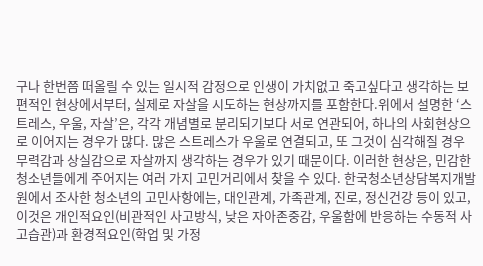구나 한번쯤 떠올릴 수 있는 일시적 감정으로 인생이 가치없고 죽고싶다고 생각하는 보편적인 현상에서부터, 실제로 자살을 시도하는 현상까지를 포함한다.위에서 설명한 ‘스트레스, 우울, 자살’은, 각각 개념별로 분리되기보다 서로 연관되어, 하나의 사회현상으로 이어지는 경우가 많다. 많은 스트레스가 우울로 연결되고, 또 그것이 심각해질 경우 무력감과 상실감으로 자살까지 생각하는 경우가 있기 때문이다. 이러한 현상은, 민감한 청소년들에게 주어지는 여러 가지 고민거리에서 찾을 수 있다. 한국청소년상담복지개발원에서 조사한 청소년의 고민사항에는, 대인관계, 가족관계, 진로, 정신건강 등이 있고, 이것은 개인적요인(비관적인 사고방식, 낮은 자아존중감, 우울함에 반응하는 수동적 사고습관)과 환경적요인(학업 및 가정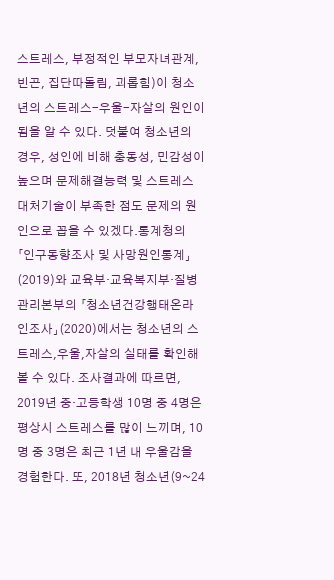스트레스, 부정적인 부모자녀관계, 빈곤, 집단따돌림, 괴롭힘)이 청소년의 스트레스-우울-자살의 원인이 됨을 알 수 있다. 덧붙여 청소년의 경우, 성인에 비해 충동성, 민감성이 높으며 문제해결능력 및 스트레스대처기술이 부족한 점도 문제의 원인으로 꼽을 수 있겠다.통계청의 「인구동향조사 및 사망원인통계」(2019)와 교육부·교육복지부·질병관리본부의 「청소년건강행태온라인조사」(2020)에서는 청소년의 스트레스,우울,자살의 실태를 확인해볼 수 있다. 조사결과에 따르면, 2019년 중·고등학생 10명 중 4명은 평상시 스트레스를 많이 느끼며, 10명 중 3명은 최근 1년 내 우울감을 경험한다. 또, 2018년 청소년(9~24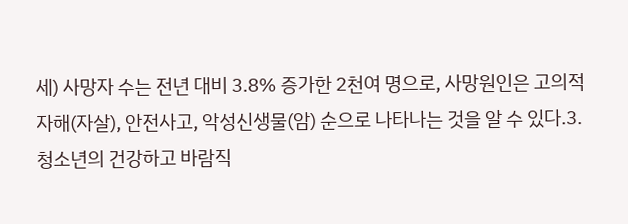세) 사망자 수는 전년 대비 3.8% 증가한 2천여 명으로, 사망원인은 고의적 자해(자살), 안전사고, 악성신생물(암) 순으로 나타나는 것을 알 수 있다.3. 청소년의 건강하고 바람직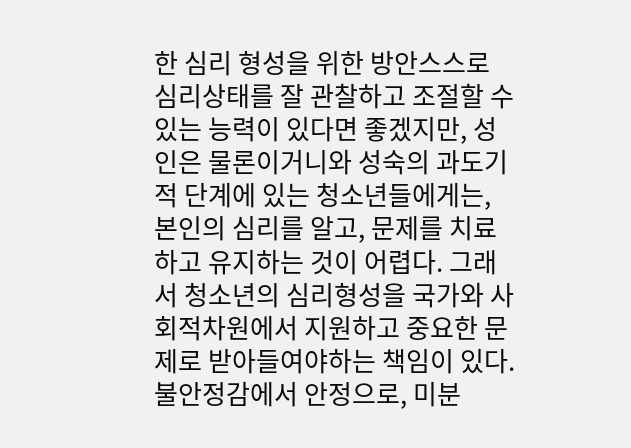한 심리 형성을 위한 방안스스로 심리상태를 잘 관찰하고 조절할 수 있는 능력이 있다면 좋겠지만, 성인은 물론이거니와 성숙의 과도기적 단계에 있는 청소년들에게는, 본인의 심리를 알고, 문제를 치료하고 유지하는 것이 어렵다. 그래서 청소년의 심리형성을 국가와 사회적차원에서 지원하고 중요한 문제로 받아들여야하는 책임이 있다.불안정감에서 안정으로, 미분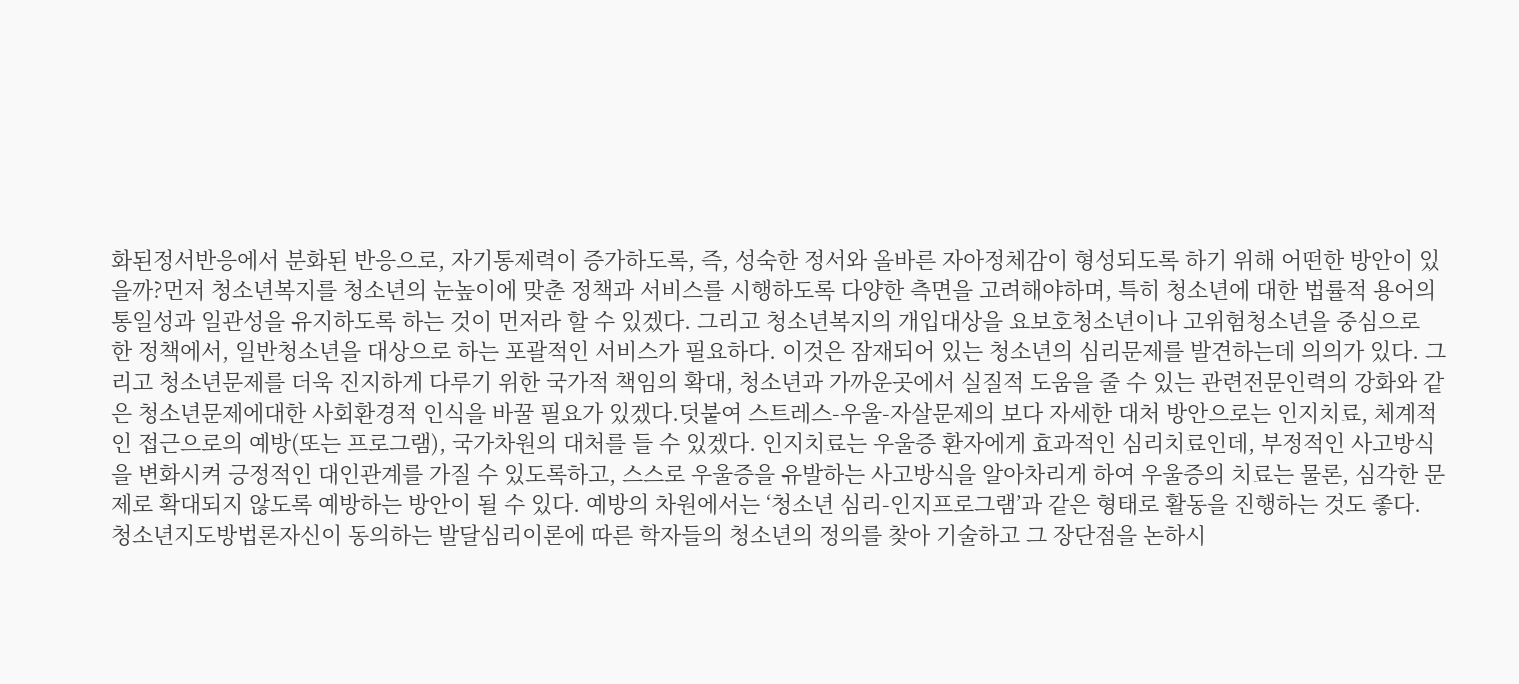화된정서반응에서 분화된 반응으로, 자기통제력이 증가하도록, 즉, 성숙한 정서와 올바른 자아정체감이 형성되도록 하기 위해 어떤한 방안이 있을까?먼저 청소년복지를 청소년의 눈높이에 맞춘 정책과 서비스를 시행하도록 다양한 측면을 고려해야하며, 특히 청소년에 대한 법률적 용어의 통일성과 일관성을 유지하도록 하는 것이 먼저라 할 수 있겠다. 그리고 청소년복지의 개입대상을 요보호청소년이나 고위험청소년을 중심으로 한 정책에서, 일반청소년을 대상으로 하는 포괄적인 서비스가 필요하다. 이것은 잠재되어 있는 청소년의 심리문제를 발견하는데 의의가 있다. 그리고 청소년문제를 더욱 진지하게 다루기 위한 국가적 책임의 확대, 청소년과 가까운곳에서 실질적 도움을 줄 수 있는 관련전문인력의 강화와 같은 청소년문제에대한 사회환경적 인식을 바꿀 필요가 있겠다.덧붙여 스트레스-우울-자살문제의 보다 자세한 대처 방안으로는 인지치료, 체계적인 접근으로의 예방(또는 프로그램), 국가차원의 대처를 들 수 있겠다. 인지치료는 우울증 환자에게 효과적인 심리치료인데, 부정적인 사고방식을 변화시켜 긍정적인 대인관계를 가질 수 있도록하고, 스스로 우울증을 유발하는 사고방식을 알아차리게 하여 우울증의 치료는 물론, 심각한 문제로 확대되지 않도록 예방하는 방안이 될 수 있다. 예방의 차원에서는 ‘청소년 심리-인지프로그램’과 같은 형태로 활동을 진행하는 것도 좋다.
청소년지도방법론자신이 동의하는 발달심리이론에 따른 학자들의 청소년의 정의를 찾아 기술하고 그 장단점을 논하시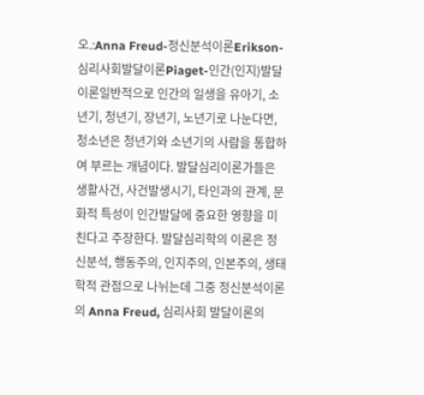오.:Anna Freud-정신분석이론Erikson-심리사회발달이론Piaget-인간(인지)발달이론일반적으로 인간의 일생을 유아기, 소년기, 청년기, 장년기, 노년기로 나눈다면, 청소년은 청년기와 소년기의 사람을 통합하여 부르는 개념이다. 발달심리이론가들은 생활사건, 사건발생시기, 타인과의 관계, 문화적 특성이 인간발달에 중요한 영향을 미친다고 주장한다. 발달심리학의 이론은 정신분석, 행동주의, 인지주의, 인본주의, 생태학적 관점으로 나뉘는데 그중 정신분석이론의 Anna Freud, 심리사회 발달이론의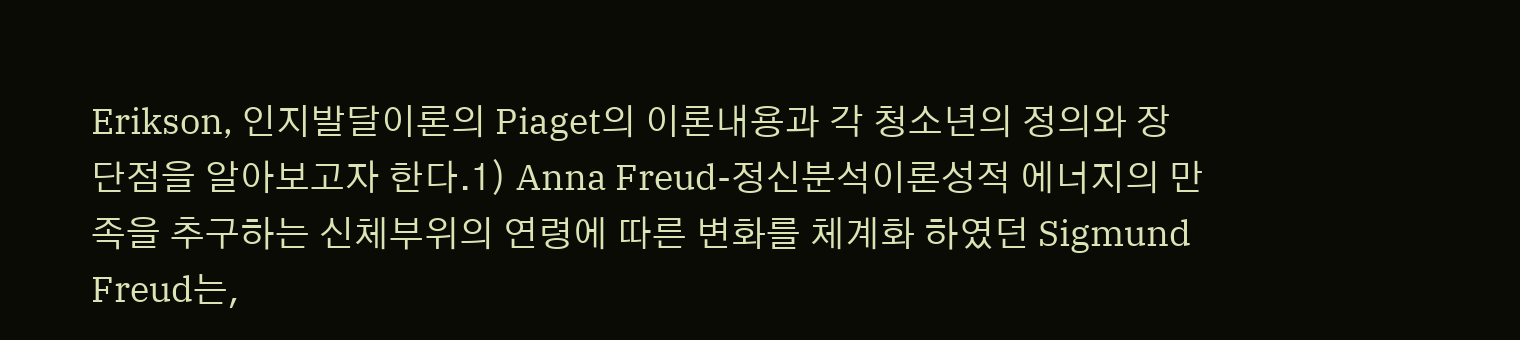Erikson, 인지발달이론의 Piaget의 이론내용과 각 청소년의 정의와 장단점을 알아보고자 한다.1) Anna Freud-정신분석이론성적 에너지의 만족을 추구하는 신체부위의 연령에 따른 변화를 체계화 하였던 Sigmund Freud는,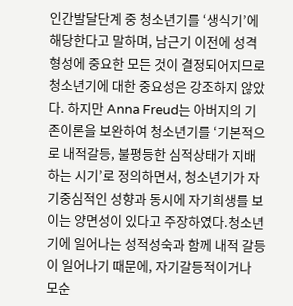인간발달단계 중 청소년기를 ‘생식기’에 해당한다고 말하며, 남근기 이전에 성격형성에 중요한 모든 것이 결정되어지므로 청소년기에 대한 중요성은 강조하지 않았다. 하지만 Anna Freud는 아버지의 기존이론을 보완하여 청소년기를 ‘기본적으로 내적갈등, 불평등한 심적상태가 지배하는 시기’로 정의하면서, 청소년기가 자기중심적인 성향과 동시에 자기희생를 보이는 양면성이 있다고 주장하였다.청소년기에 일어나는 성적성숙과 함께 내적 갈등이 일어나기 때문에, 자기갈등적이거나 모순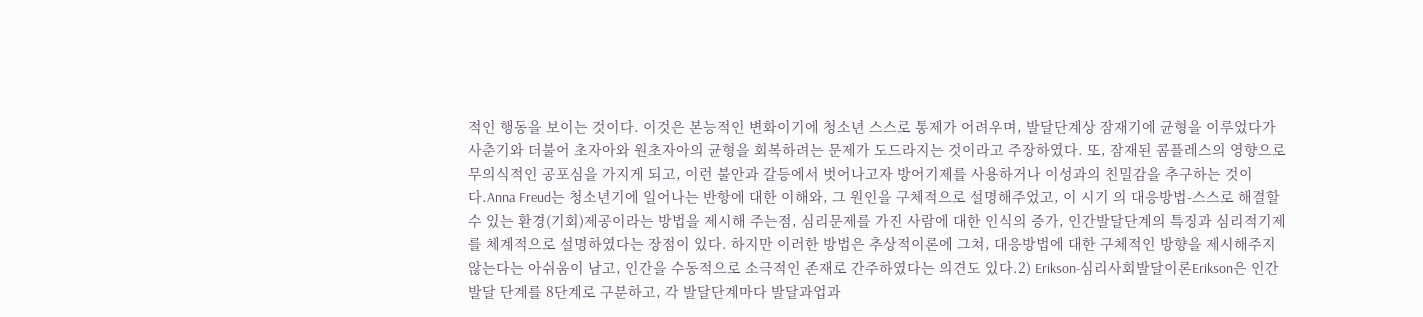적인 행동을 보이는 것이다. 이것은 본능적인 변화이기에 청소년 스스로 통제가 어려우며, 발달단계상 잠재기에 균형을 이루었다가 사춘기와 더불어 초자아와 원초자아의 균형을 회복하려는 문제가 도드라지는 것이라고 주장하였다. 또, 잠재된 콤플레스의 영향으로 무의식적인 공포심을 가지게 되고, 이런 불안과 갈등에서 벗어나고자 방어기제를 사용하거나 이성과의 친밀감을 추구하는 것이다.Anna Freud는 청소년기에 일어나는 반항에 대한 이해와, 그 원인을 구체적으로 설명해주었고, 이 시기 의 대응방법-스스로 해결할 수 있는 환경(기회)제공이라는 방법을 제시해 주는점, 심리문제를 가진 사람에 대한 인식의 증가, 인간발달단계의 특징과 심리적기제를 체계적으로 설명하였다는 장점이 있다. 하지만 이러한 방법은 추상적이론에 그쳐, 대응방법에 대한 구체적인 방향을 제시해주지 않는다는 아쉬움이 남고, 인간을 수동적으로 소극적인 존재로 간주하였다는 의견도 있다.2) Erikson-심리사회발달이론Erikson은 인간발달 단계를 8단계로 구분하고, 각 발달단계마다 발달과업과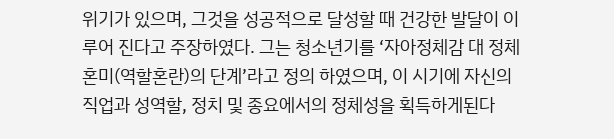위기가 있으며, 그것을 성공적으로 달성할 때 건강한 발달이 이루어 진다고 주장하였다. 그는 청소년기를 ‘자아정체감 대 정체혼미(역할혼란)의 단계’라고 정의 하였으며, 이 시기에 자신의 직업과 성역할, 정치 및 종요에서의 정체성을 획득하게된다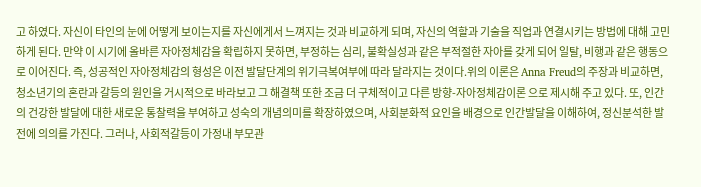고 하였다. 자신이 타인의 눈에 어떻게 보이는지를 자신에게서 느껴지는 것과 비교하게 되며, 자신의 역할과 기술을 직업과 연결시키는 방법에 대해 고민하게 된다. 만약 이 시기에 올바른 자아정체감을 확립하지 못하면, 부정하는 심리, 불확실성과 같은 부적절한 자아를 갖게 되어 일탈, 비행과 같은 행동으로 이어진다. 즉, 성공적인 자아정체감의 형성은 이전 발달단계의 위기극복여부에 따라 달라지는 것이다.위의 이론은 Anna Freud의 주장과 비교하면, 청소년기의 혼란과 갈등의 원인을 거시적으로 바라보고 그 해결책 또한 조금 더 구체적이고 다른 방향-자아정체감이론 으로 제시해 주고 있다. 또, 인간의 건강한 발달에 대한 새로운 통찰력을 부여하고 성숙의 개념의미를 확장하였으며, 사회분화적 요인을 배경으로 인간발달을 이해하여, 정신분석한 발전에 의의를 가진다. 그러나, 사회적갈등이 가정내 부모관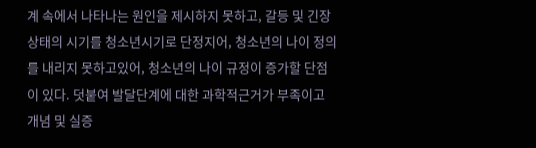계 속에서 나타나는 원인을 제시하지 못하고, 갈등 및 긴장상태의 시기를 청소년시기로 단정지어, 청소년의 나이 정의를 내리지 못하고있어, 청소년의 나이 규정이 증가할 단점이 있다. 덧붙여 발달단계에 대한 과학적근거가 부족이고 개념 및 실증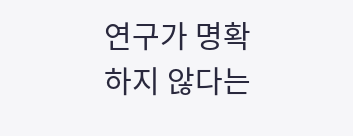연구가 명확하지 않다는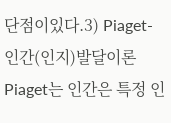단점이있다.3) Piaget-인간(인지)발달이론Piaget는 인간은 특정 인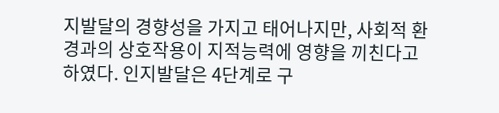지발달의 경향성을 가지고 태어나지만, 사회적 환경과의 상호작용이 지적능력에 영향을 끼친다고 하였다. 인지발달은 4단계로 구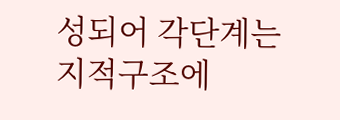성되어 각단계는 지적구조에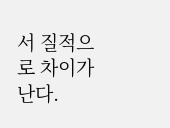서 질적으로 차이가 난다.